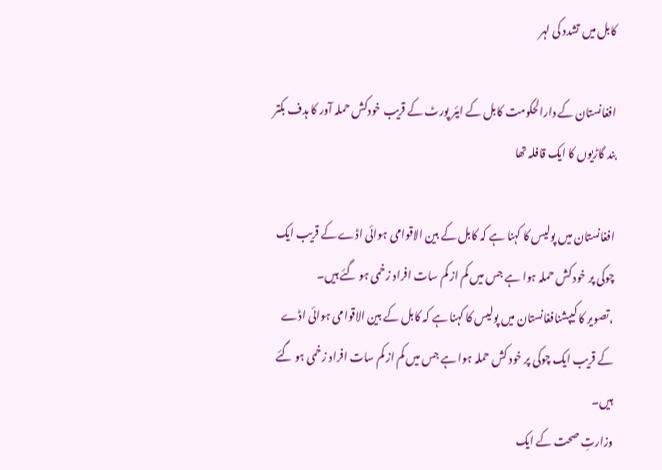کابل میں تشدد کی لہر

افغانستان کے دارالحکومت کابل کے ایئر پورٹ کے قریب خودکش حملہ آور کا ہدف بکتر بند گاڑیوں کا ایک قافلہ تھا

افغانستان میں پولیس کا کہنا ہے کہ کابل کے بین الاقوامی ہوائی اڈے کے قریب ایک چوکی پر خود کش حملہ ہوا ہے جس میں کم از کم سات افراد زخمی ہو گئے ہیں۔
،تصویر کا کیپشنافغانستان میں پولیس کا کہنا ہے کہ کابل کے بین الاقوامی ہوائی اڈے کے قریب ایک چوکی پر خود کش حملہ ہوا ہے جس میں کم از کم سات افراد زخمی ہو گئے ہیں۔
وزارتِ صحت کے ایک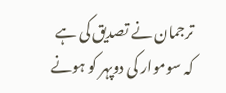ترجمان نے تصدیق کی ہے کہ سوموار کی دوپہر کو ہونے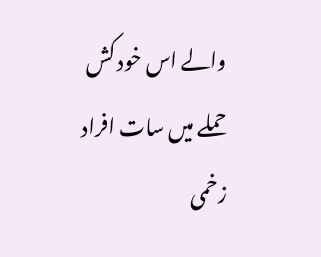والے اس خود کش حملے میں سات افراد زخمی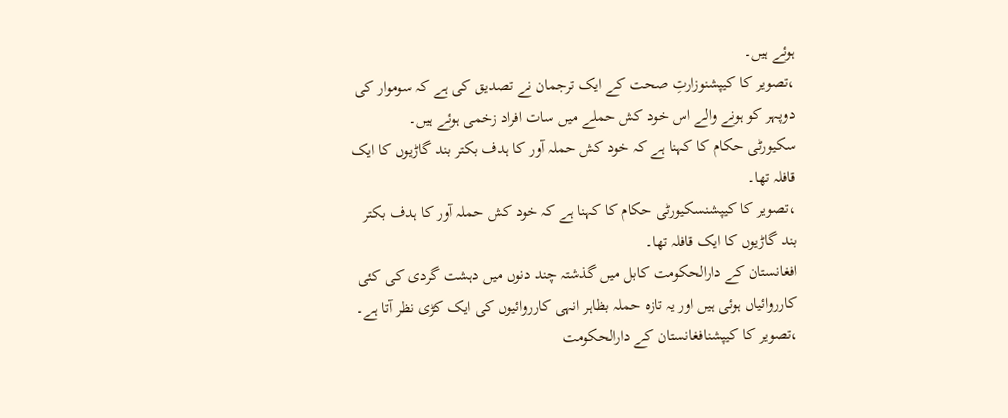ہوئے ہیں۔
،تصویر کا کیپشنوزارتِ صحت کے ایک ترجمان نے تصدیق کی ہے کہ سوموار کی دوپہر کو ہونے والے اس خود کش حملے میں سات افراد زخمی ہوئے ہیں۔
سکیورٹی حکام کا کہنا ہے کہ خود کش حملہ آور کا ہدف بکتر بند گاڑیوں کا ایک قافلہ تھا۔
،تصویر کا کیپشنسکیورٹی حکام کا کہنا ہے کہ خود کش حملہ آور کا ہدف بکتر بند گاڑیوں کا ایک قافلہ تھا۔
افغانستان کے دارالحکومت کابل میں گذشتہ چند دنوں میں دہشت گردی کی کئی کارروائیاں ہوئی ہیں اور یہ تازہ حملہ بظاہر انہی کارروائیوں کی ایک کڑی نظر آتا ہے۔
،تصویر کا کیپشنافغانستان کے دارالحکومت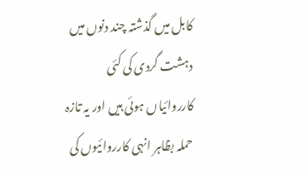کابل میں گذشتہ چند دنوں میں دہشت گردی کی کئی کارروائیاں ہوئی ہیں اور یہ تازہ حملہ بظاہر انہی کارروائیوں کی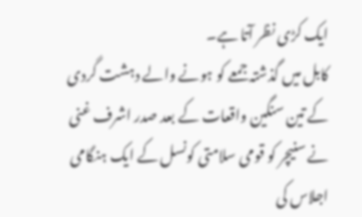ایک کڑی نظر آتا ہے۔
کابل میں گذشتہ جمعے کو ہونے والے دہشت گردی کے تین سنگین واقعات کے بعد صدر اشرف غنی نے سنیچر کو قومی سلامتی کونسل کے ایک ہنگامی اجلاس کی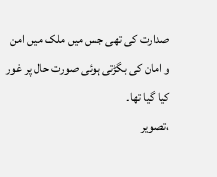صدارت کی تھی جس میں ملک میں امن و امان کی بگڑتی ہوئی صورت حال پر غور کیا گیا تھا۔
،تصویر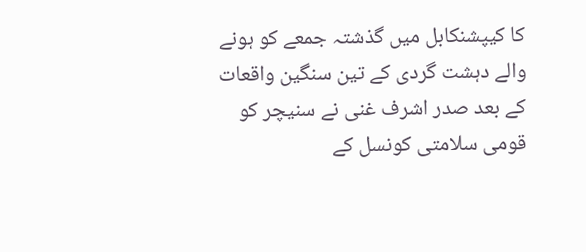کا کیپشنکابل میں گذشتہ جمعے کو ہونے والے دہشت گردی کے تین سنگین واقعات کے بعد صدر اشرف غنی نے سنیچر کو قومی سلامتی کونسل کے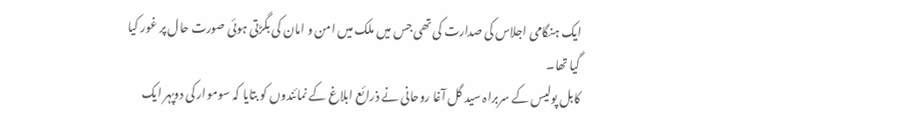ایک ہنگامی اجلاس کی صدارت کی تھی جس میں ملک میں امن و امان کی بگڑتی ہوئی صورت حال پر غور کیا گیا تھا۔
کابل پولیس کے سربراہ سید گل آغا روحانی نے ذرائع ابلاغ کے نمائندوں کو بتایا کہ سوموار کی دوپہر ایک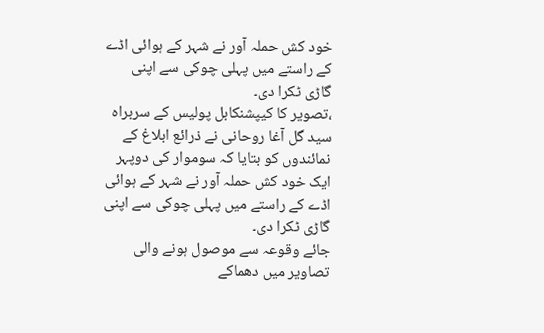خود کش حملہ آور نے شہر کے ہوائی اڈے کے راستے میں پہلی چوکی سے اپنی گاڑی ٹکرا دی۔
،تصویر کا کیپشنکابل پولیس کے سربراہ سید گل آغا روحانی نے ذرائع ابلاغ کے نمائندوں کو بتایا کہ سوموار کی دوپہر ایک خود کش حملہ آور نے شہر کے ہوائی اڈے کے راستے میں پہلی چوکی سے اپنی گاڑی ٹکرا دی۔
جائے وقوعہ سے موصول ہونے والی تصاویر میں دھماکے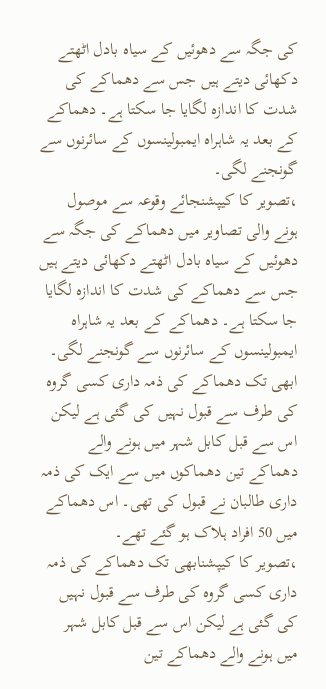کی جگہ سے دھوئیں کے سیاہ بادل اٹھتے دکھائی دیتے ہیں جس سے دھماکے کی شدت کا اندازہ لگایا جا سکتا ہے۔ دھماکے کے بعد یہ شاہراہ ایمبولینسوں کے سائرنوں سے گونجنے لگی۔
،تصویر کا کیپشنجائے وقوعہ سے موصول ہونے والی تصاویر میں دھماکے کی جگہ سے دھوئیں کے سیاہ بادل اٹھتے دکھائی دیتے ہیں جس سے دھماکے کی شدت کا اندازہ لگایا جا سکتا ہے۔ دھماکے کے بعد یہ شاہراہ ایمبولینسوں کے سائرنوں سے گونجنے لگی۔
ابھی تک دھماکے کی ذمہ داری کسی گروہ کی طرف سے قبول نہیں کی گئی ہے لیکن اس سے قبل کابل شہر میں ہونے والے دھماکے تین دھماکوں میں سے ایک کی ذمہ داری طالبان نے قبول کی تھی۔ اس دھماکے میں 50 افراد ہلاک ہو گئے تھے۔
،تصویر کا کیپشنابھی تک دھماکے کی ذمہ داری کسی گروہ کی طرف سے قبول نہیں کی گئی ہے لیکن اس سے قبل کابل شہر میں ہونے والے دھماکے تین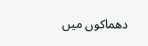دھماکوں میں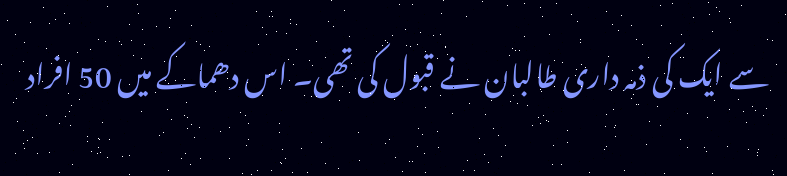سے ایک کی ذمہ داری طالبان نے قبول کی تھی۔ اس دھماکے میں 50 افراد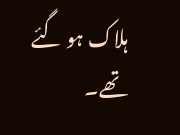ہلاک ہو گئے تھے۔